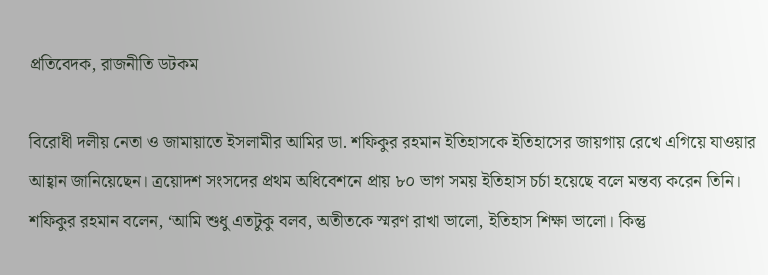প্রতিবেদক, রাজনীতি ডটকম

বিরোধী দলীয় নেতা ও জামায়াতে ইসলামীর আমির ডা. শফিকুর রহমান ইতিহাসকে ইতিহাসের জায়গায় রেখে এগিয়ে যাওয়ার আহ্বান জানিয়েছেন। ত্রয়োদশ সংসদের প্রথম অধিবেশনে প্রায় ৮০ ভাগ সময় ইতিহাস চর্চা হয়েছে বলে মন্তব্য করেন তিনি।
শফিকুর রহমান বলেন, ‘আমি শুধু এতটুকু বলব, অতীতকে স্মরণ রাখা ভালো, ইতিহাস শিক্ষা ভালো। কিন্তু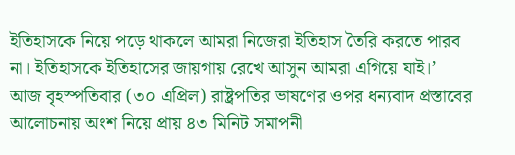ইতিহাসকে নিয়ে পড়ে থাকলে আমরা নিজেরা ইতিহাস তৈরি করতে পারব না। ইতিহাসকে ইতিহাসের জায়গায় রেখে আসুন আমরা এগিয়ে যাই।’
আজ বৃহস্পতিবার (৩০ এপ্রিল) রাষ্ট্রপতির ভাষণের ওপর ধন্যবাদ প্রস্তাবের আলোচনায় অংশ নিয়ে প্রায় ৪৩ মিনিট সমাপনী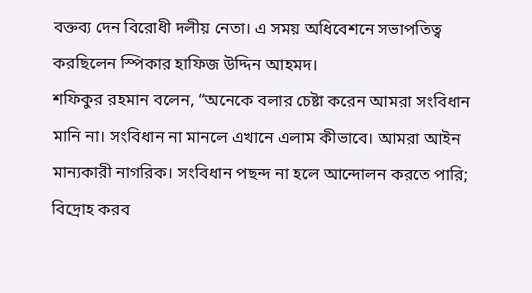বক্তব্য দেন বিরোধী দলীয় নেতা। এ সময় অধিবেশনে সভাপতিত্ব করছিলেন স্পিকার হাফিজ উদ্দিন আহমদ।
শফিকুর রহমান বলেন, “অনেকে বলার চেষ্টা করেন আমরা সংবিধান মানি না। সংবিধান না মানলে এখানে এলাম কীভাবে। আমরা আইন মান্যকারী নাগরিক। সংবিধান পছন্দ না হলে আন্দোলন করতে পারি; বিদ্রোহ করব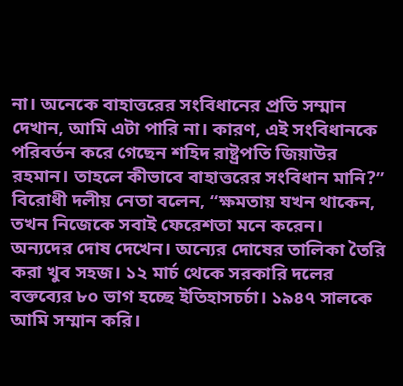না। অনেকে বাহাত্তরের সংবিধানের প্রতি সম্মান দেখান, আমি এটা পারি না। কারণ, এই সংবিধানকে পরিবর্তন করে গেছেন শহিদ রাষ্ট্রপতি জিয়াউর রহমান। তাহলে কীভাবে বাহাত্তরের সংবিধান মানি?”
বিরোধী দলীয় নেতা বলেন, “ক্ষমতায় যখন থাকেন, তখন নিজেকে সবাই ফেরেশতা মনে করেন। অন্যদের দোষ দেখেন। অন্যের দোষের তালিকা তৈরি করা খুব সহজ। ১২ মার্চ থেকে সরকারি দলের বক্তব্যের ৮০ ভাগ হচ্ছে ইতিহাসচর্চা। ১৯৪৭ সালকে আমি সম্মান করি।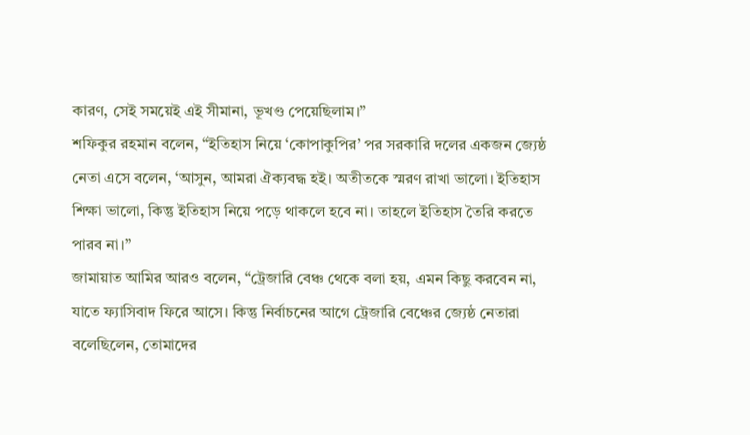কারণ, সেই সময়েই এই সীমানা, ভূখণ্ড পেয়েছিলাম।”
শফিকুর রহমান বলেন, “ইতিহাস নিয়ে ‘কোপাকুপির’ পর সরকারি দলের একজন জ্যেষ্ঠ নেতা এসে বলেন, ‘আসুন, আমরা ঐক্যবদ্ধ হই। অতীতকে স্মরণ রাখা ভালো। ইতিহাস শিক্ষা ভালো, কিন্তু ইতিহাস নিয়ে পড়ে থাকলে হবে না। তাহলে ইতিহাস তৈরি করতে পারব না।”
জামায়াত আমির আরও বলেন, “ট্রেজারি বেঞ্চ থেকে বলা হয়, এমন কিছু করবেন না, যাতে ফ্যাসিবাদ ফিরে আসে। কিন্তু নির্বাচনের আগে ট্রেজারি বেঞ্চের জ্যেষ্ঠ নেতারা বলেছিলেন, তোমাদের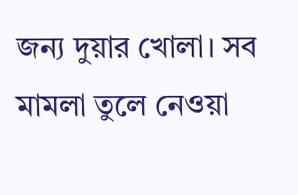জন্য দুয়ার খোলা। সব মামলা তুলে নেওয়া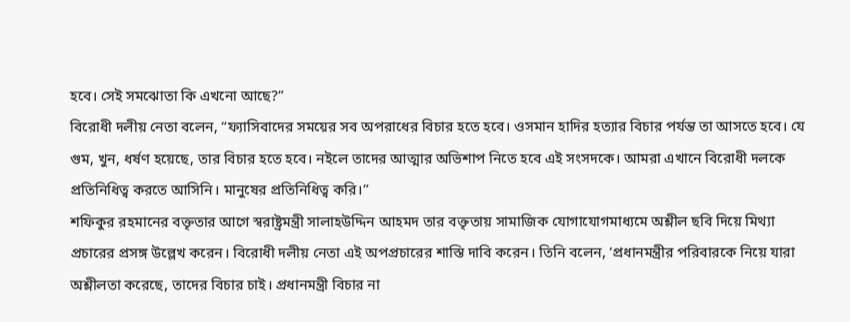হবে। সেই সমঝোতা কি এখনো আছে?”
বিরোধী দলীয় নেতা বলেন, “ফ্যাসিবাদের সময়ের সব অপরাধের বিচার হতে হবে। ওসমান হাদির হত্যার বিচার পর্যন্ত তা আসতে হবে। যে গুম, খুন, ধর্ষণ হয়েছে, তার বিচার হতে হবে। নইলে তাদের আত্মার অভিশাপ নিতে হবে এই সংসদকে। আমরা এখানে বিরোধী দলকে প্রতিনিধিত্ব করতে আসিনি। মানুষের প্রতিনিধিত্ব করি।”
শফিকুর রহমানের বক্তৃতার আগে স্বরাষ্ট্রমন্ত্রী সালাহউদ্দিন আহমদ তার বক্তৃতায় সামাজিক যোগাযোগমাধ্যমে অশ্লীল ছবি দিয়ে মিথ্যা প্রচারের প্রসঙ্গ উল্লেখ করেন। বিরোধী দলীয় নেতা এই অপপ্রচারের শাস্তি দাবি করেন। তিনি বলেন, ‘প্রধানমন্ত্রীর পরিবারকে নিয়ে যারা অশ্লীলতা করেছে, তাদের বিচার চাই। প্রধানমন্ত্রী বিচার না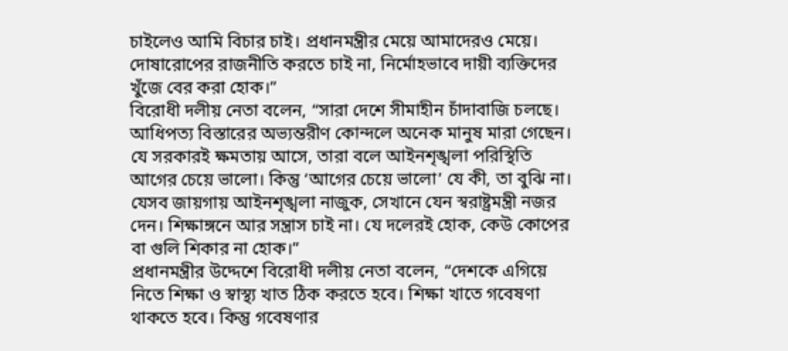চাইলেও আমি বিচার চাই। প্রধানমন্ত্রীর মেয়ে আমাদেরও মেয়ে। দোষারোপের রাজনীতি করতে চাই না, নির্মোহভাবে দায়ী ব্যক্তিদের খুঁজে বের করা হোক।”
বিরোধী দলীয় নেতা বলেন, “সারা দেশে সীমাহীন চাঁদাবাজি চলছে। আধিপত্য বিস্তারের অভ্যন্তরীণ কোন্দলে অনেক মানুষ মারা গেছেন। যে সরকারই ক্ষমতায় আসে, তারা বলে আইনশৃঙ্খলা পরিস্থিতি আগের চেয়ে ভালো। কিন্তু ‘আগের চেয়ে ভালো’ যে কী, তা বুঝি না। যেসব জায়গায় আইনশৃঙ্খলা নাজুক, সেখানে যেন স্বরাষ্ট্রমন্ত্রী নজর দেন। শিক্ষাঙ্গনে আর সন্ত্রাস চাই না। যে দলেরই হোক, কেউ কোপের বা গুলি শিকার না হোক।”
প্রধানমন্ত্রীর উদ্দেশে বিরোধী দলীয় নেতা বলেন, “দেশকে এগিয়ে নিতে শিক্ষা ও স্বাস্থ্য খাত ঠিক করতে হবে। শিক্ষা খাতে গবেষণা থাকতে হবে। কিন্তু গবেষণার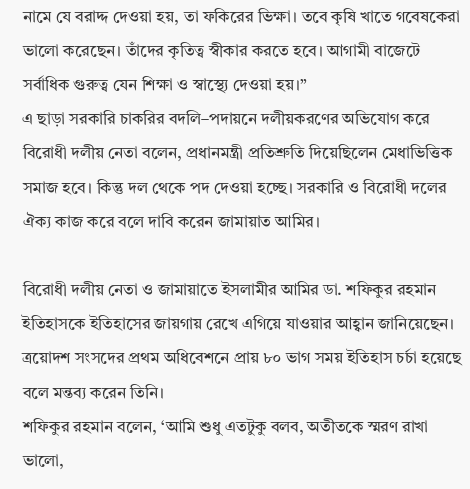নামে যে বরাদ্দ দেওয়া হয়, তা ফকিরের ভিক্ষা। তবে কৃষি খাতে গবেষকেরা ভালো করেছেন। তাঁদের কৃতিত্ব স্বীকার করতে হবে। আগামী বাজেটে সর্বাধিক গুরুত্ব যেন শিক্ষা ও স্বাস্থ্যে দেওয়া হয়।”
এ ছাড়া সরকারি চাকরির বদলি–পদায়নে দলীয়করণের অভিযোগ করে বিরোধী দলীয় নেতা বলেন, প্রধানমন্ত্রী প্রতিশ্রুতি দিয়েছিলেন মেধাভিত্তিক সমাজ হবে। কিন্তু দল থেকে পদ দেওয়া হচ্ছে। সরকারি ও বিরোধী দলের ঐক্য কাজ করে বলে দাবি করেন জামায়াত আমির।

বিরোধী দলীয় নেতা ও জামায়াতে ইসলামীর আমির ডা. শফিকুর রহমান ইতিহাসকে ইতিহাসের জায়গায় রেখে এগিয়ে যাওয়ার আহ্বান জানিয়েছেন। ত্রয়োদশ সংসদের প্রথম অধিবেশনে প্রায় ৮০ ভাগ সময় ইতিহাস চর্চা হয়েছে বলে মন্তব্য করেন তিনি।
শফিকুর রহমান বলেন, ‘আমি শুধু এতটুকু বলব, অতীতকে স্মরণ রাখা ভালো,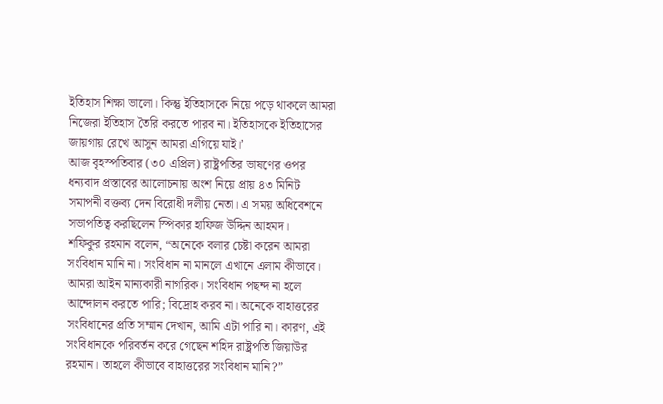ইতিহাস শিক্ষা ভালো। কিন্তু ইতিহাসকে নিয়ে পড়ে থাকলে আমরা নিজেরা ইতিহাস তৈরি করতে পারব না। ইতিহাসকে ইতিহাসের জায়গায় রেখে আসুন আমরা এগিয়ে যাই।’
আজ বৃহস্পতিবার (৩০ এপ্রিল) রাষ্ট্রপতির ভাষণের ওপর ধন্যবাদ প্রস্তাবের আলোচনায় অংশ নিয়ে প্রায় ৪৩ মিনিট সমাপনী বক্তব্য দেন বিরোধী দলীয় নেতা। এ সময় অধিবেশনে সভাপতিত্ব করছিলেন স্পিকার হাফিজ উদ্দিন আহমদ।
শফিকুর রহমান বলেন, “অনেকে বলার চেষ্টা করেন আমরা সংবিধান মানি না। সংবিধান না মানলে এখানে এলাম কীভাবে। আমরা আইন মান্যকারী নাগরিক। সংবিধান পছন্দ না হলে আন্দোলন করতে পারি; বিদ্রোহ করব না। অনেকে বাহাত্তরের সংবিধানের প্রতি সম্মান দেখান, আমি এটা পারি না। কারণ, এই সংবিধানকে পরিবর্তন করে গেছেন শহিদ রাষ্ট্রপতি জিয়াউর রহমান। তাহলে কীভাবে বাহাত্তরের সংবিধান মানি?”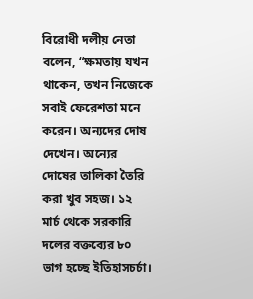বিরোধী দলীয় নেতা বলেন, “ক্ষমতায় যখন থাকেন, তখন নিজেকে সবাই ফেরেশতা মনে করেন। অন্যদের দোষ দেখেন। অন্যের দোষের তালিকা তৈরি করা খুব সহজ। ১২ মার্চ থেকে সরকারি দলের বক্তব্যের ৮০ ভাগ হচ্ছে ইতিহাসচর্চা।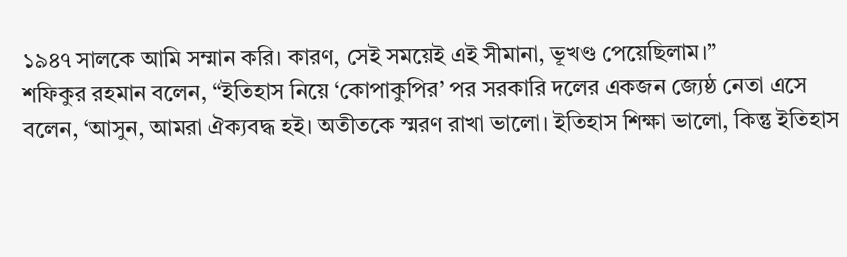১৯৪৭ সালকে আমি সম্মান করি। কারণ, সেই সময়েই এই সীমানা, ভূখণ্ড পেয়েছিলাম।”
শফিকুর রহমান বলেন, “ইতিহাস নিয়ে ‘কোপাকুপির’ পর সরকারি দলের একজন জ্যেষ্ঠ নেতা এসে বলেন, ‘আসুন, আমরা ঐক্যবদ্ধ হই। অতীতকে স্মরণ রাখা ভালো। ইতিহাস শিক্ষা ভালো, কিন্তু ইতিহাস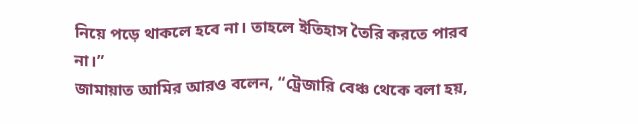নিয়ে পড়ে থাকলে হবে না। তাহলে ইতিহাস তৈরি করতে পারব না।”
জামায়াত আমির আরও বলেন, “ট্রেজারি বেঞ্চ থেকে বলা হয়,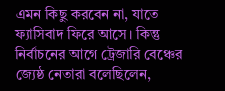এমন কিছু করবেন না, যাতে ফ্যাসিবাদ ফিরে আসে। কিন্তু নির্বাচনের আগে ট্রেজারি বেঞ্চের জ্যেষ্ঠ নেতারা বলেছিলেন,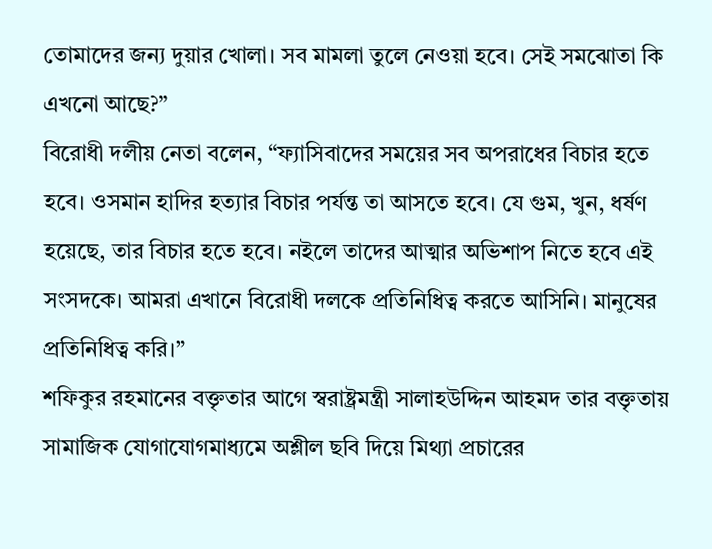তোমাদের জন্য দুয়ার খোলা। সব মামলা তুলে নেওয়া হবে। সেই সমঝোতা কি এখনো আছে?”
বিরোধী দলীয় নেতা বলেন, “ফ্যাসিবাদের সময়ের সব অপরাধের বিচার হতে হবে। ওসমান হাদির হত্যার বিচার পর্যন্ত তা আসতে হবে। যে গুম, খুন, ধর্ষণ হয়েছে, তার বিচার হতে হবে। নইলে তাদের আত্মার অভিশাপ নিতে হবে এই সংসদকে। আমরা এখানে বিরোধী দলকে প্রতিনিধিত্ব করতে আসিনি। মানুষের প্রতিনিধিত্ব করি।”
শফিকুর রহমানের বক্তৃতার আগে স্বরাষ্ট্রমন্ত্রী সালাহউদ্দিন আহমদ তার বক্তৃতায় সামাজিক যোগাযোগমাধ্যমে অশ্লীল ছবি দিয়ে মিথ্যা প্রচারের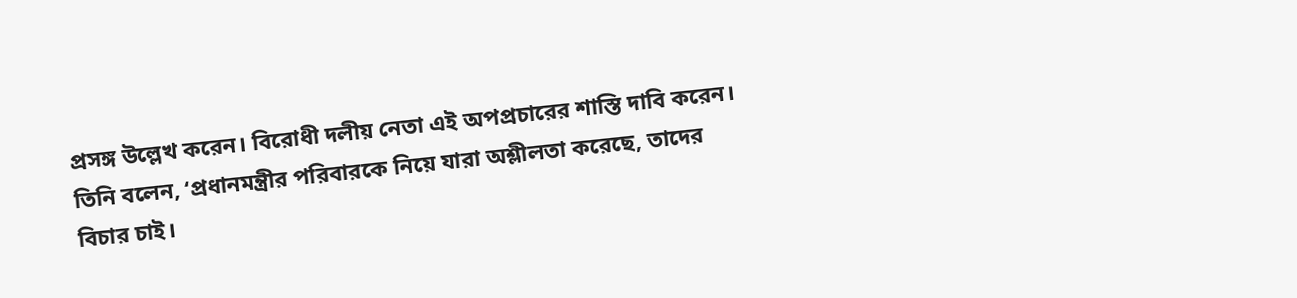প্রসঙ্গ উল্লেখ করেন। বিরোধী দলীয় নেতা এই অপপ্রচারের শাস্তি দাবি করেন। তিনি বলেন, ‘প্রধানমন্ত্রীর পরিবারকে নিয়ে যারা অশ্লীলতা করেছে, তাদের বিচার চাই।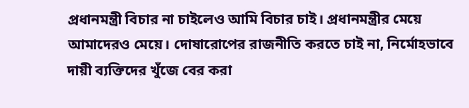প্রধানমন্ত্রী বিচার না চাইলেও আমি বিচার চাই। প্রধানমন্ত্রীর মেয়ে আমাদেরও মেয়ে। দোষারোপের রাজনীতি করতে চাই না, নির্মোহভাবে দায়ী ব্যক্তিদের খুঁজে বের করা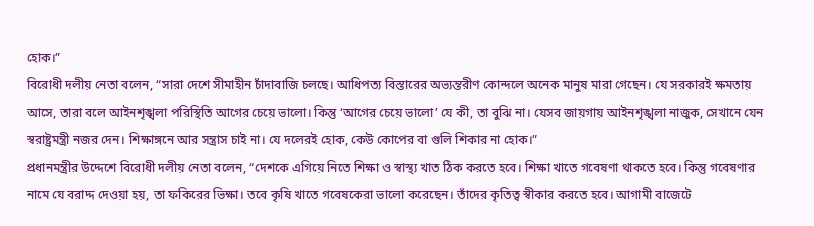হোক।”
বিরোধী দলীয় নেতা বলেন, “সারা দেশে সীমাহীন চাঁদাবাজি চলছে। আধিপত্য বিস্তারের অভ্যন্তরীণ কোন্দলে অনেক মানুষ মারা গেছেন। যে সরকারই ক্ষমতায় আসে, তারা বলে আইনশৃঙ্খলা পরিস্থিতি আগের চেয়ে ভালো। কিন্তু ‘আগের চেয়ে ভালো’ যে কী, তা বুঝি না। যেসব জায়গায় আইনশৃঙ্খলা নাজুক, সেখানে যেন স্বরাষ্ট্রমন্ত্রী নজর দেন। শিক্ষাঙ্গনে আর সন্ত্রাস চাই না। যে দলেরই হোক, কেউ কোপের বা গুলি শিকার না হোক।”
প্রধানমন্ত্রীর উদ্দেশে বিরোধী দলীয় নেতা বলেন, “দেশকে এগিয়ে নিতে শিক্ষা ও স্বাস্থ্য খাত ঠিক করতে হবে। শিক্ষা খাতে গবেষণা থাকতে হবে। কিন্তু গবেষণার নামে যে বরাদ্দ দেওয়া হয়, তা ফকিরের ভিক্ষা। তবে কৃষি খাতে গবেষকেরা ভালো করেছেন। তাঁদের কৃতিত্ব স্বীকার করতে হবে। আগামী বাজেটে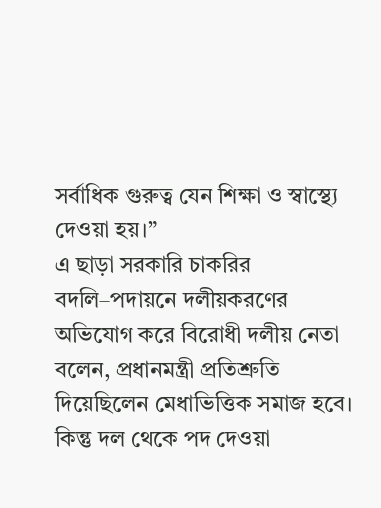সর্বাধিক গুরুত্ব যেন শিক্ষা ও স্বাস্থ্যে দেওয়া হয়।”
এ ছাড়া সরকারি চাকরির বদলি–পদায়নে দলীয়করণের অভিযোগ করে বিরোধী দলীয় নেতা বলেন, প্রধানমন্ত্রী প্রতিশ্রুতি দিয়েছিলেন মেধাভিত্তিক সমাজ হবে। কিন্তু দল থেকে পদ দেওয়া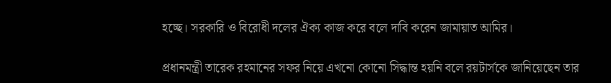হচ্ছে। সরকারি ও বিরোধী দলের ঐক্য কাজ করে বলে দাবি করেন জামায়াত আমির।

প্রধানমন্ত্রী তারেক রহমানের সফর নিয়ে এখনো কোনো সিদ্ধান্ত হয়নি বলে রয়টার্সকে জানিয়েছেন তার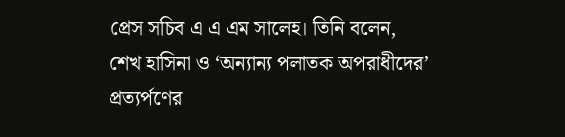প্রেস সচিব এ এ এম সালেহ। তিনি বলেন, শেখ হাসিনা ও ‘অন্যান্য পলাতক অপরাধীদের’ প্রত্যর্পণের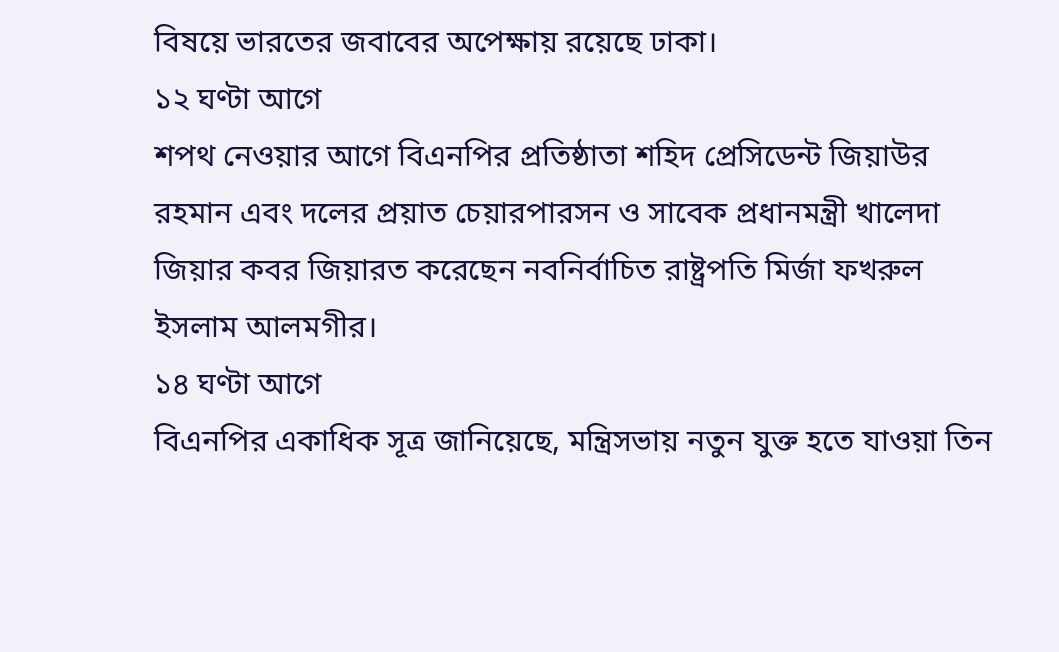বিষয়ে ভারতের জবাবের অপেক্ষায় রয়েছে ঢাকা।
১২ ঘণ্টা আগে
শপথ নেওয়ার আগে বিএনপির প্রতিষ্ঠাতা শহিদ প্রেসিডেন্ট জিয়াউর রহমান এবং দলের প্রয়াত চেয়ারপারসন ও সাবেক প্রধানমন্ত্রী খালেদা জিয়ার কবর জিয়ারত করেছেন নবনির্বাচিত রাষ্ট্রপতি মির্জা ফখরুল ইসলাম আলমগীর।
১৪ ঘণ্টা আগে
বিএনপির একাধিক সূত্র জানিয়েছে, মন্ত্রিসভায় নতুন যুক্ত হতে যাওয়া তিন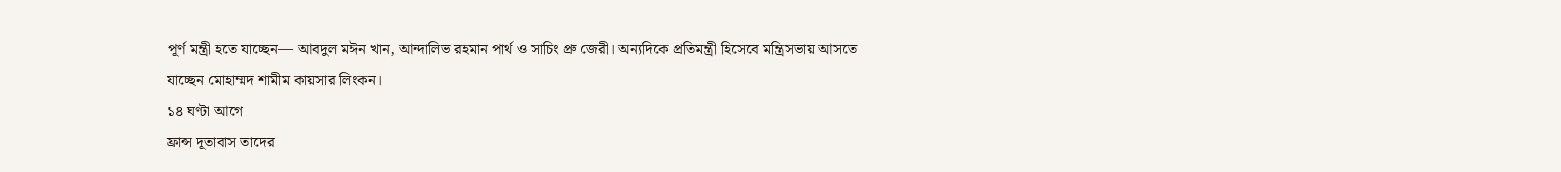পূর্ণ মন্ত্রী হতে যাচ্ছেন— আবদুল মঈন খান, আন্দালিভ রহমান পার্থ ও সাচিং প্রু জেরী। অন্যদিকে প্রতিমন্ত্রী হিসেবে মন্ত্রিসভায় আসতে যাচ্ছেন মোহাম্মদ শামীম কায়সার লিংকন।
১৪ ঘণ্টা আগে
ফ্রান্স দূতাবাস তাদের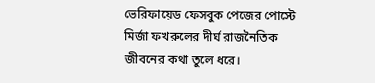ভেরিফায়েড ফেসবুক পেজের পোস্টে মির্জা ফখরুলের দীর্ঘ রাজনৈতিক জীবনের কথা তুলে ধরে।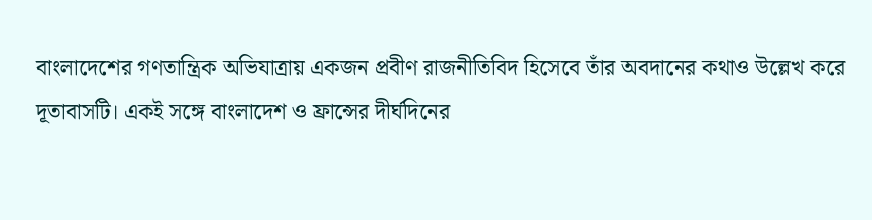বাংলাদেশের গণতান্ত্রিক অভিযাত্রায় একজন প্রবীণ রাজনীতিবিদ হিসেবে তাঁর অবদানের কথাও উল্লেখ করে দূতাবাসটি। একই সঙ্গে বাংলাদেশ ও ফ্রান্সের দীর্ঘদিনের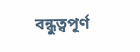বন্ধুত্বপূর্ণ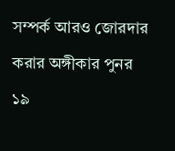সম্পর্ক আরও জোরদার করার অঙ্গীকার পুনর
১৯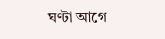ঘণ্টা আগে